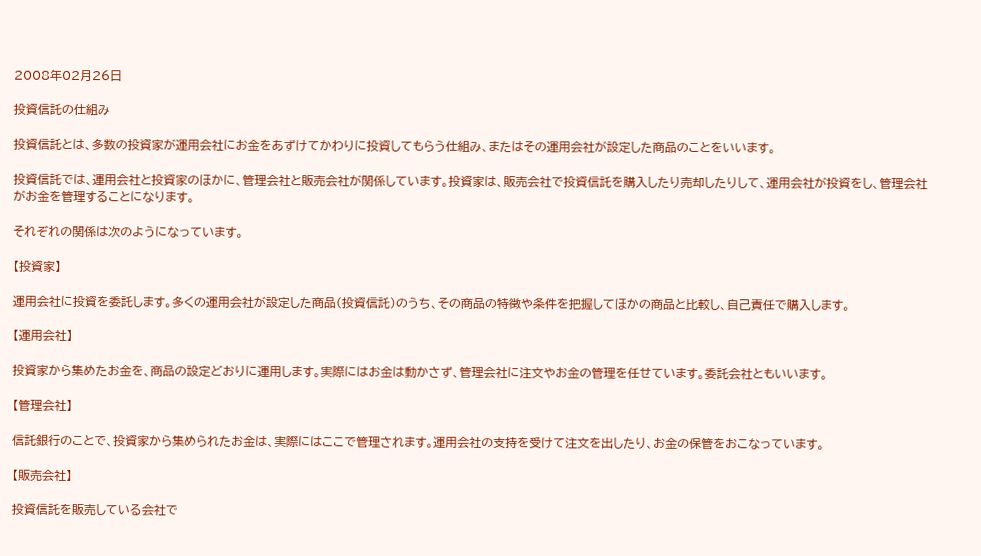2008年02月26日

投資信託の仕組み

投資信託とは、多数の投資家が運用会社にお金をあずけてかわりに投資してもらう仕組み、またはその運用会社が設定した商品のことをいいます。

投資信託では、運用会社と投資家のほかに、管理会社と販売会社が関係しています。投資家は、販売会社で投資信託を購入したり売却したりして、運用会社が投資をし、管理会社がお金を管理することになります。

それぞれの関係は次のようになっています。

【投資家】

運用会社に投資を委託します。多くの運用会社が設定した商品(投資信託)のうち、その商品の特徴や条件を把握してほかの商品と比較し、自己責任で購入します。

【運用会社】

投資家から集めたお金を、商品の設定どおりに運用します。実際にはお金は動かさず、管理会社に注文やお金の管理を任せています。委託会社ともいいます。

【管理会社】

信託銀行のことで、投資家から集められたお金は、実際にはここで管理されます。運用会社の支持を受けて注文を出したり、お金の保管をおこなっています。

【販売会社】

投資信託を販売している会社で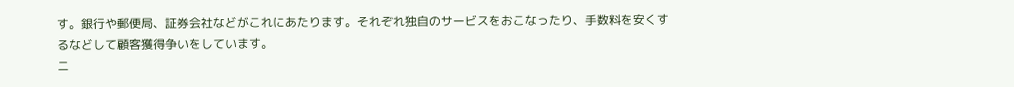す。銀行や郵便局、証券会社などがこれにあたります。それぞれ独自のサービスをおこなったり、手数料を安くするなどして顧客獲得争いをしています。
ニ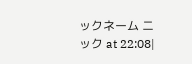ックネーム ニック at 22:08|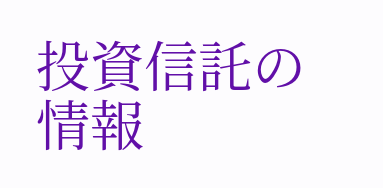投資信託の情報